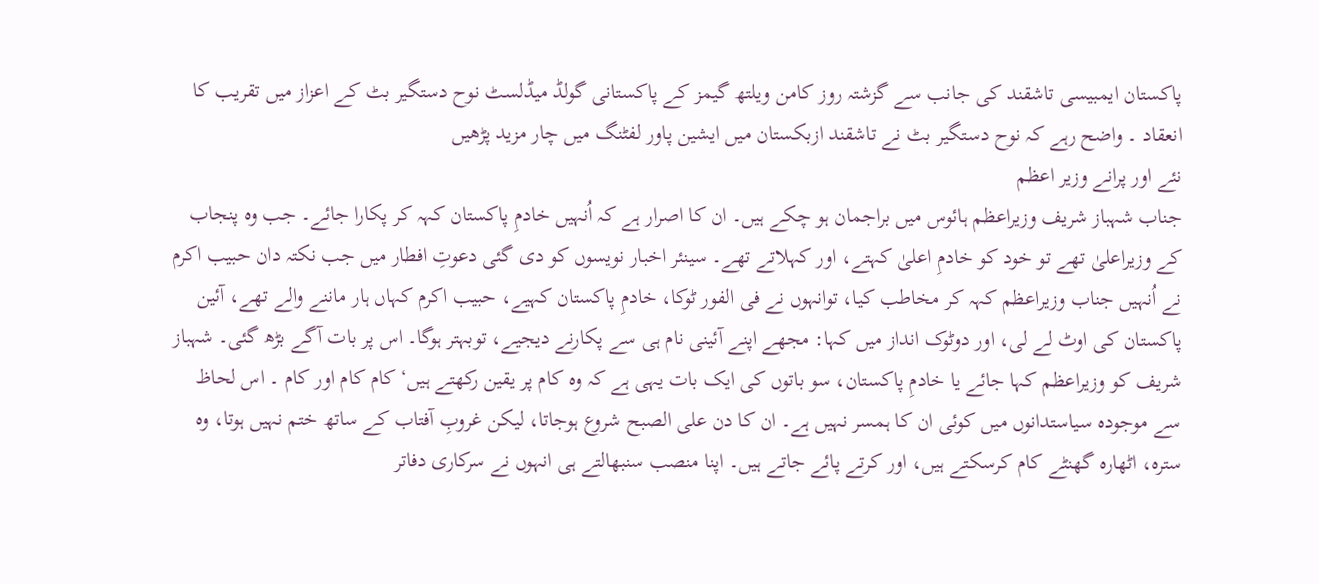پاکستان ایمبیسی تاشقند کی جانب سے گزشتہ روز کامن ویلتھ گیمز کے پاکستانی گولڈ میڈلسٹ نوح دستگیر بٹ کے اعزاز میں تقریب کا انعقاد ۔ واضح رہے کہ نوح دستگیر بٹ نے تاشقند ازبکستان میں ایشین پاور لفٹنگ میں چار مزید پڑھیں
نئے اور پرانے وزیر اعظم
جناب شہباز شریف وزیراعظم ہائوس میں براجمان ہو چکے ہیں۔ ان کا اصرار ہے کہ اُنہیں خادمِ پاکستان کہہ کر پکارا جائے۔ جب وہ پنجاب کے وزیراعلیٰ تھے تو خود کو خادمِ اعلیٰ کہتے، اور کہلاتے تھے۔ سینئر اخبار نویسوں کو دی گئی دعوتِ افطار میں جب نکتہ دان حبیب اکرم نے اُنہیں جناب وزیراعظم کہہ کر مخاطب کیا، توانہوں نے فی الفور ٹوکا، خادمِ پاکستان کہیے، حبیب اکرم کہاں ہار ماننے والے تھے، آئین پاکستان کی اوٹ لے لی، اور دوٹوک انداز میں کہا: مجھے اپنے آئینی نام ہی سے پکارنے دیجیے، توبہتر ہوگا۔ اس پر بات آگے بڑھ گئی۔ شہباز شریف کو وزیراعظم کہا جائے یا خادمِ پاکستان، سو باتوں کی ایک بات یہی ہے کہ وہ کام پر یقین رکھتے ہیں‘ کام کام اور کام ۔ اس لحاظ سے موجودہ سیاستدانوں میں کوئی ان کا ہمسر نہیں ہے۔ ان کا دن علی الصبح شروع ہوجاتا، لیکن غروبِ آفتاب کے ساتھ ختم نہیں ہوتا، وہ سترہ، اٹھارہ گھنٹے کام کرسکتے ہیں، اور کرتے پائے جاتے ہیں۔ اپنا منصب سنبھالتے ہی انہوں نے سرکاری دفاتر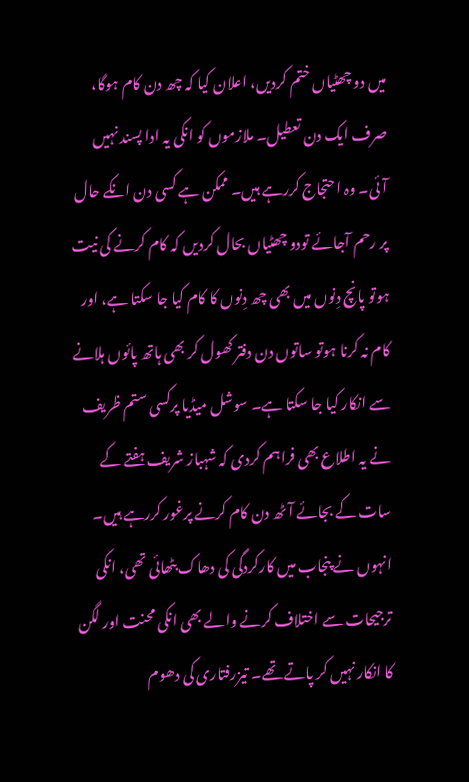میں دو چھٹیاں ختم کردیں، اعلان کیا کہ چھ دن کام ہوگا، صرف ایک دن تعطیل۔ ملازموں کو انکی یہ ادا پسند نہیں آئی۔ وہ احتجاج کررہے ہیں۔ ممکن ہے کسی دن انکے حال پر رحم آجائے تودو چھٹیاں بحال کردیں کہ کام کرنے کی نیت ہوتو پانچ دِنوں میں بھی چھ دِنوں کا کام کیا جا سکتا ہے، اور کام نہ کرنا ہوتو ساتوں دن دفتر کھول کر بھی ہاتھ پائوں ہلانے سے انکار کیا جا سکتا ہے۔ سوشل میڈیا پرکسی ستم ظریف نے یہ اطلاع بھی فراہم کردی کہ شہباز شریف ہفتے کے سات کے بجائے آٹھ دن کام کرنے پرغور کررہے ہیں۔ انہوں نے پنجاب میں کارکردگی کی دھاک بٹھائی تھی، انکی ترجیحات سے اختلاف کرنے والے بھی انکی محنت اور لگن کا انکار نہیں کر پاتے تھے۔ تیزرفتاری کی دھوم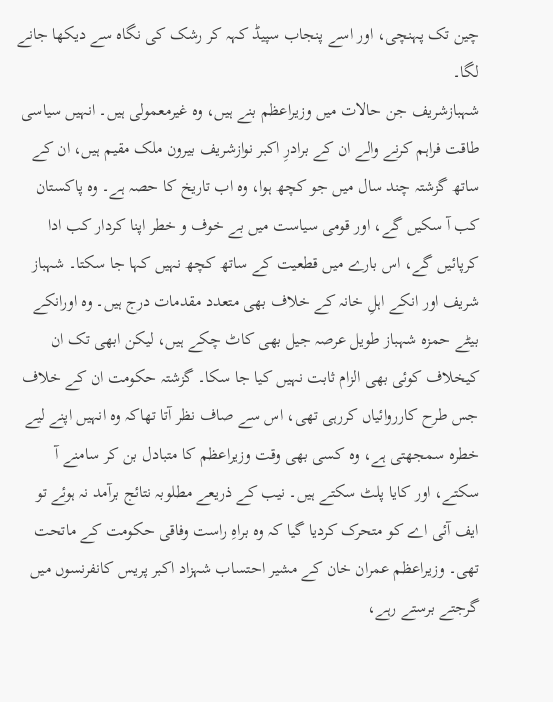چین تک پہنچی، اور اسے پنجاب سپیڈ کہہ کر رشک کی نگاہ سے دیکھا جانے لگا۔
شہبازشریف جن حالات میں وزیراعظم بنے ہیں، وہ غیرمعمولی ہیں۔ انہیں سیاسی طاقت فراہم کرنے والے ان کے برادرِ اکبر نوازشریف بیرون ملک مقیم ہیں، ان کے ساتھ گزشتہ چند سال میں جو کچھ ہوا، وہ اب تاریخ کا حصہ ہے۔ وہ پاکستان کب آ سکیں گے، اور قومی سیاست میں بے خوف و خطر اپنا کردار کب ادا کرپائیں گے، اس بارے میں قطعیت کے ساتھ کچھ نہیں کہا جا سکتا۔ شہباز شریف اور انکے اہلِ خانہ کے خلاف بھی متعدد مقدمات درج ہیں۔ وہ اورانکے بیٹے حمزہ شہباز طویل عرصہ جیل بھی کاٹ چکے ہیں، لیکن ابھی تک ان کیخلاف کوئی بھی الزام ثابت نہیں کیا جا سکا۔ گزشتہ حکومت ان کے خلاف جس طرح کارروائیاں کررہی تھی، اس سے صاف نظر آتا تھاکہ وہ انہیں اپنے لیے خطرہ سمجھتی ہے، وہ کسی بھی وقت وزیراعظم کا متبادل بن کر سامنے آ سکتے، اور کایا پلٹ سکتے ہیں۔ نیب کے ذریعے مطلوبہ نتائج برآمد نہ ہوئے تو ایف آئی اے کو متحرک کردیا گیا کہ وہ براہِ راست وفاقی حکومت کے ماتحت تھی۔ وزیراعظم عمران خان کے مشیر احتساب شہزاد اکبر پریس کانفرنسوں میں گرجتے برستے رہے،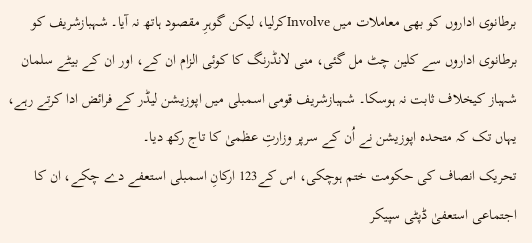برطانوی اداروں کو بھی معاملات میں Involveکرلیا، لیکن گوہرِ مقصود ہاتھ نہ آیا۔ شہبازشریف کو برطانوی اداروں سے کلین چٹ مل گئی، منی لانڈرنگ کا کوئی الزام ان کے، اور ان کے بیٹے سلمان شہباز کیخلاف ثابت نہ ہوسکا۔ شہبازشریف قومی اسمبلی میں اپوزیشن لیڈر کے فرائض ادا کرتے رہے، یہاں تک کہ متحدہ اپوزیشن نے اُن کے سرپر وزارتِ عظمیٰ کا تاج رکھ دیا۔
تحریک انصاف کی حکومت ختم ہوچکی، اس کے123 ارکانِ اسمبلی استعفے دے چکے، ان کا اجتماعی استعفیٰ ڈپٹی سپیکر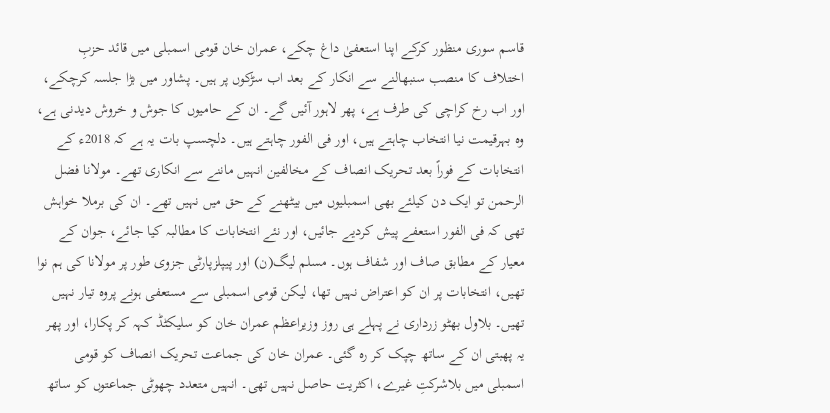قاسم سوری منظور کرکے اپنا استعفیٰ داغ چکے، عمران خان قومی اسمبلی میں قائد حزبِ اختلاف کا منصب سنبھالنے سے انکار کے بعد اب سڑکوں پر ہیں۔ پشاور میں بڑا جلسہ کرچکے، اور اب رخ کراچی کی طرف ہے، پھر لاہور آئیں گے۔ ان کے حامیوں کا جوش و خروش دیدنی ہے، وہ بہرقیمت نیا انتخاب چاہتے ہیں، اور فی الفور چاہتے ہیں۔ دلچسپ بات یہ ہے کہ 2018ء کے انتخابات کے فوراً بعد تحریک انصاف کے مخالفین انہیں ماننے سے انکاری تھے۔ مولانا فضل الرحمن تو ایک دن کیلئے بھی اسمبلیوں میں بیٹھنے کے حق میں نہیں تھے۔ ان کی برملا خواہش تھی کہ فی الفور استعفے پیش کردیے جائیں، اور نئے انتخابات کا مطالبہ کیا جائے، جوان کے معیار کے مطابق صاف اور شفاف ہوں۔ مسلم لیگ(ن) اور پیپلزپارٹی جزوی طور پر مولانا کی ہم نوا تھیں، انتخابات پر ان کو اعتراض نہیں تھا، لیکن قومی اسمبلی سے مستعفی ہونے پروہ تیار نہیں تھیں۔ بلاول بھٹو زرداری نے پہلے ہی روز وزیراعظم عمران خان کو سلیکٹڈ کہہ کر پکارا، اور پھر یہ پھبتی ان کے ساتھ چپک کر رہ گئی۔ عمران خان کی جماعت تحریک انصاف کو قومی اسمبلی میں بلاشرکتِ غیرے، اکثریت حاصل نہیں تھی۔ انہیں متعدد چھوٹی جماعتوں کو ساتھ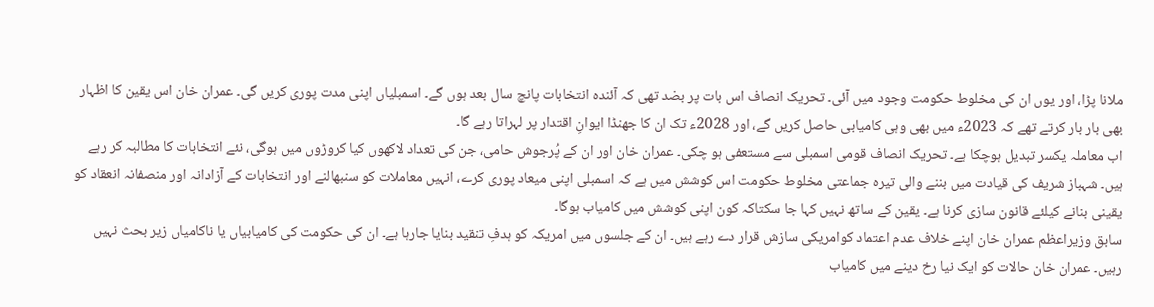ملانا پڑا، اور یوں ان کی مخلوط حکومت وجود میں آئی۔ تحریک انصاف اس بات پر بضد تھی کہ آئندہ انتخابات پانچ سال بعد ہوں گے۔ اسمبلیاں اپنی مدت پوری کریں گی۔ عمران خان اس یقین کا اظہار بھی بار بار کرتے تھے کہ 2023ء میں بھی وہی کامیابی حاصل کریں گے، اور 2028ء تک ان کا جھنڈا ایوانِ اقتدار پر لہراتا رہے گا۔
اب معاملہ یکسر تبدیل ہوچکا ہے۔ تحریک انصاف قومی اسمبلی سے مستعفی ہو چکی۔ عمران خان اور ان کے پُرجوش حامی، جن کی تعداد لاکھوں کیا کروڑوں میں ہوگی، نئے انتخابات کا مطالبہ کر رہے ہیں۔ شہباز شریف کی قیادت میں بننے والی تیرہ جماعتی مخلوط حکومت اس کوشش میں ہے کہ اسمبلی اپنی میعاد پوری کرے، انہیں معاملات کو سنبھالنے اور انتخابات کے آزادانہ اور منصفانہ انعقاد کو یقینی بنانے کیلئے قانون سازی کرنا ہے۔ یقین کے ساتھ نہیں کہا جا سکتاکہ کون اپنی کوشش میں کامیاب ہوگا۔
سابق وزیراعظم عمران خان اپنے خلاف عدم اعتماد کوامریکی سازش قرار دے رہے ہیں۔ ان کے جلسوں میں امریکہ کو ہدفِ تنقید بنایا جارہا ہے۔ ان کی حکومت کی کامیابیاں یا ناکامیاں زیر بحث نہیں رہیں۔ عمران خان حالات کو ایک نیا رخ دینے میں کامیاب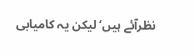نظرآئے ہیں‘ لیکن یہ کامیابی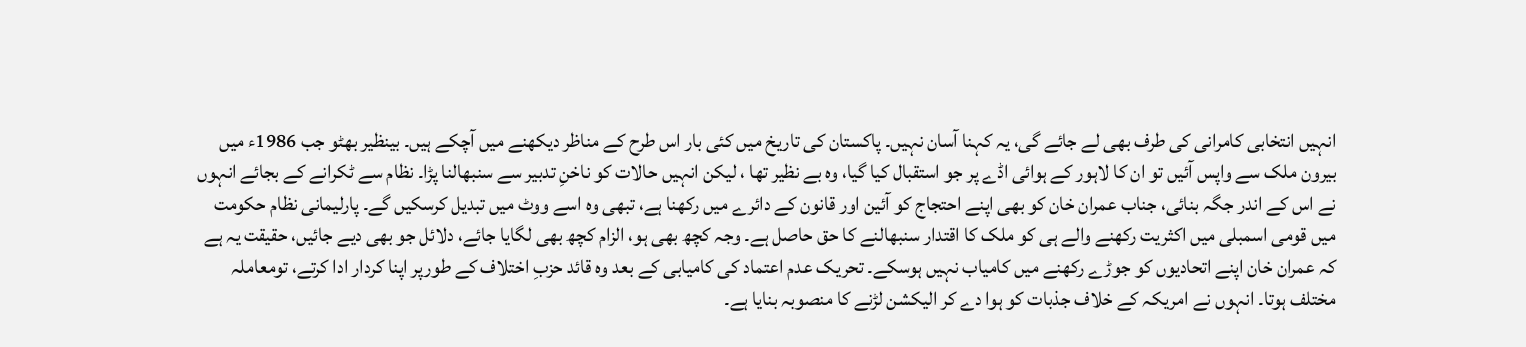انہیں انتخابی کامرانی کی طرف بھی لے جائے گی، یہ کہنا آسان نہیں۔ پاکستان کی تاریخ میں کئی بار اس طرح کے مناظر دیکھنے میں آچکے ہیں۔ بینظیر بھٹو جب 1986ء میں بیرون ملک سے واپس آئیں تو ان کا لاہور کے ہوائی اڈے پر جو استقبال کیا گیا، وہ بے نظیر تھا ، لیکن انہیں حالات کو ناخنِ تدبیر سے سنبھالنا پڑا۔ نظام سے ٹکرانے کے بجائے انہوں نے اس کے اندر جگہ بنائی، جناب عمران خان کو بھی اپنے احتجاج کو آئین اور قانون کے دائرے میں رکھنا ہے، تبھی وہ اسے ووٹ میں تبدیل کرسکیں گے۔ پارلیمانی نظام حکومت میں قومی اسمبلی میں اکثریت رکھنے والے ہی کو ملک کا اقتدار سنبھالنے کا حق حاصل ہے۔ وجہ کچھ بھی ہو، الزام کچھ بھی لگایا جائے، دلائل جو بھی دیے جائیں، حقیقت یہ ہے کہ عمران خان اپنے اتحادیوں کو جوڑے رکھنے میں کامیاب نہیں ہوسکے۔ تحریک عدم اعتماد کی کامیابی کے بعد وہ قائد حزبِ اختلاف کے طورپر اپنا کردار ادا کرتے، تومعاملہ مختلف ہوتا۔ انہوں نے امریکہ کے خلاف جذبات کو ہوا دے کر الیکشن لڑنے کا منصوبہ بنایا ہے۔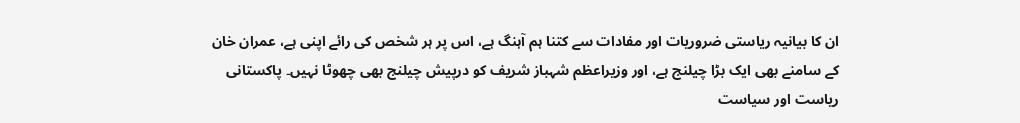ان کا بیانیہ ریاستی ضروریات اور مفادات سے کتنا ہم آہنگ ہے، اس پر ہر شخص کی رائے اپنی ہے، عمران خان کے سامنے بھی ایک بڑا چیلنج ہے، اور وزیراعظم شہباز شریف کو درپیش چیلنج بھی چھوٹا نہیں۔ پاکستانی ریاست اور سیاست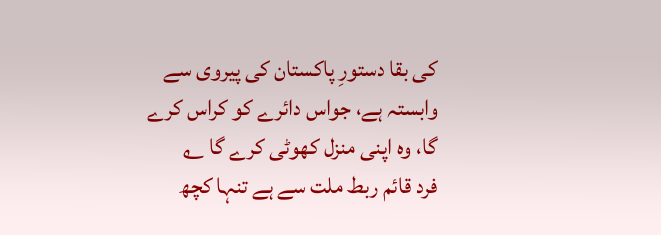کی بقا دستورِ پاکستان کی پیروی سے وابستہ ہے، جواس دائرے کو کراس کرے گا، وہ اپنی منزل کھوٹی کرے گا ؎
فرد قائم ربط ملت سے ہے تنہا کچھ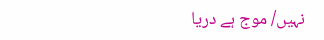نہیں/ موج ہے دریا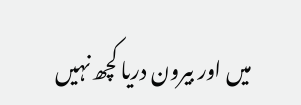میں اور بیرون دریا کچھ نہیں